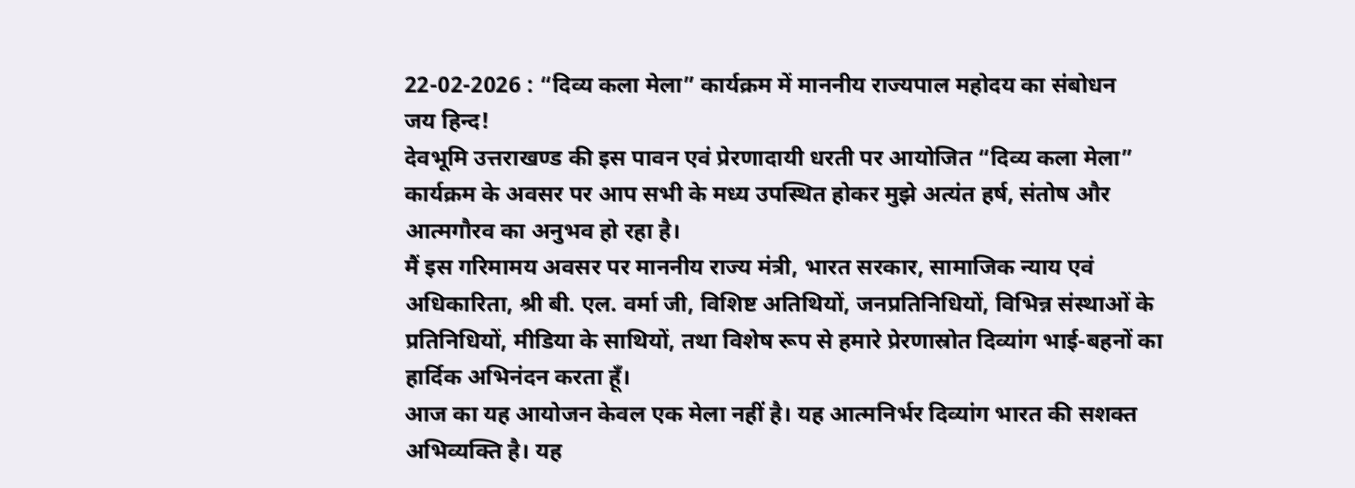22-02-2026 : “दिव्य कला मेला” कार्यक्रम में माननीय राज्यपाल महोदय का संबोधन
जय हिन्द!
देवभूमि उत्तराखण्ड की इस पावन एवं प्रेरणादायी धरती पर आयोजित “दिव्य कला मेला” कार्यक्रम के अवसर पर आप सभी के मध्य उपस्थित होकर मुझे अत्यंत हर्ष, संतोष और आत्मगौरव का अनुभव हो रहा है।
मैं इस गरिमामय अवसर पर माननीय राज्य मंत्री, भारत सरकार, सामाजिक न्याय एवं अधिकारिता, श्री बी. एल. वर्मा जी, विशिष्ट अतिथियों, जनप्रतिनिधियों, विभिन्न संस्थाओं के प्रतिनिधियों, मीडिया के साथियों, तथा विशेष रूप से हमारे प्रेरणास्रोत दिव्यांग भाई-बहनों का हार्दिक अभिनंदन करता हूँ।
आज का यह आयोजन केवल एक मेला नहीं है। यह आत्मनिर्भर दिव्यांग भारत की सशक्त अभिव्यक्ति है। यह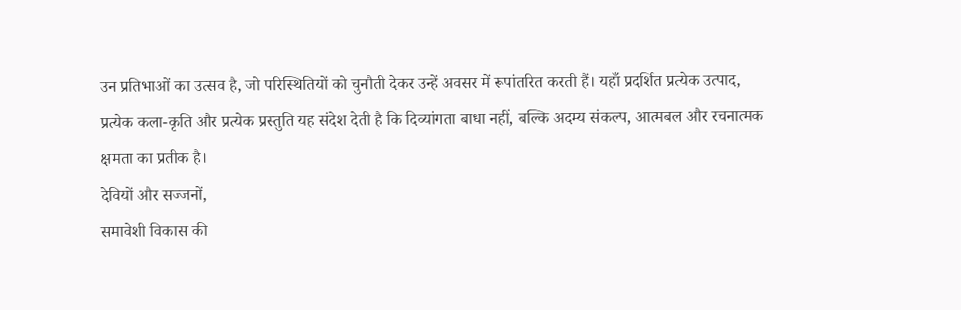उन प्रतिभाओं का उत्सव है, जो परिस्थितियों को चुनौती देकर उन्हें अवसर में रूपांतरित करती हैं। यहाँ प्रदर्शित प्रत्येक उत्पाद, प्रत्येक कला-कृति और प्रत्येक प्रस्तुति यह संदेश देती है कि दिव्यांगता बाधा नहीं, बल्कि अदम्य संकल्प, आत्मबल और रचनात्मक क्षमता का प्रतीक है।
देवियों और सज्जनों,
समावेशी विकास की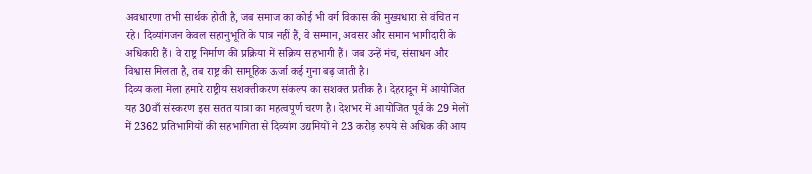अवधारणा तभी सार्थक होती है, जब समाज का कोई भी वर्ग विकास की मुख्यधारा से वंचित न रहे। दिव्यांगजन केवल सहानुभूति के पात्र नहीं हैं, वे सम्मान, अवसर और समान भागीदारी के अधिकारी हैं। वे राष्ट्र निर्माण की प्रक्रिया में सक्रिय सहभागी हैं। जब उन्हें मंच, संसाधन और विश्वास मिलता है, तब राष्ट्र की सामूहिक ऊर्जा कई गुना बढ़ जाती है।
दिव्य कला मेला हमारे राष्ट्रीय सशक्तीकरण संकल्प का सशक्त प्रतीक है। देहरादून में आयोजित यह 30वाँ संस्करण इस सतत यात्रा का महत्वपूर्ण चरण है। देशभर में आयोजित पूर्व के 29 मेलों में 2362 प्रतिभागियों की सहभागिता से दिव्यांग उद्यमियों ने 23 करोड़ रुपये से अधिक की आय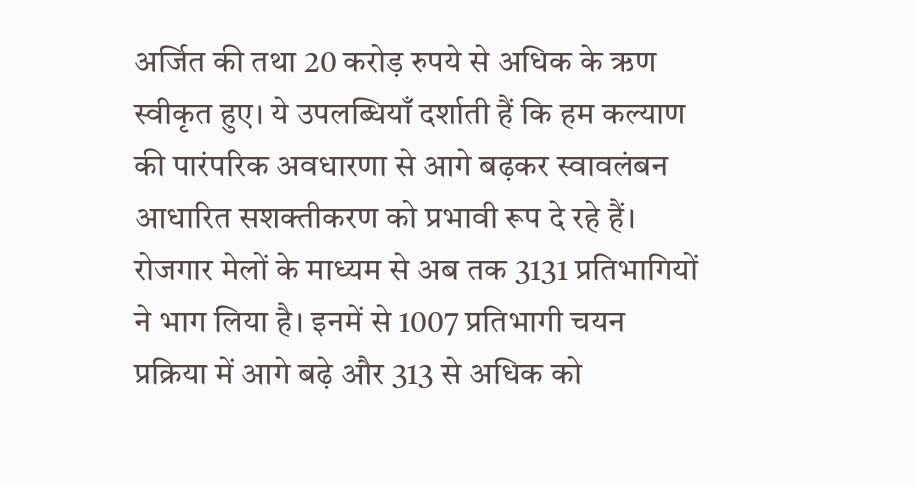अर्जित की तथा 20 करोड़ रुपये से अधिक के ऋण स्वीकृत हुए। ये उपलब्धियाँ दर्शाती हैं कि हम कल्याण की पारंपरिक अवधारणा से आगे बढ़कर स्वावलंबन आधारित सशक्तीकरण को प्रभावी रूप दे रहे हैं।
रोजगार मेलों के माध्यम से अब तक 3131 प्रतिभागियों ने भाग लिया है। इनमें से 1007 प्रतिभागी चयन प्रक्रिया में आगे बढ़े और 313 से अधिक को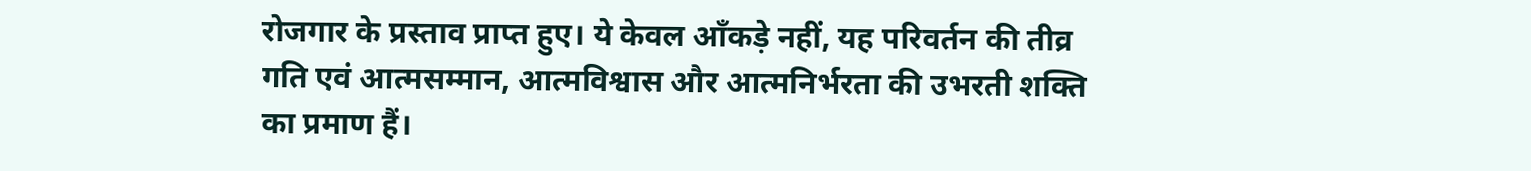रोजगार के प्रस्ताव प्राप्त हुए। ये केवल आँकड़े नहीं, यह परिवर्तन की तीव्र गति एवं आत्मसम्मान, आत्मविश्वास और आत्मनिर्भरता की उभरती शक्ति का प्रमाण हैं।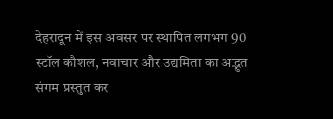देहरादून में इस अवसर पर स्थापित लगभग 90 स्टॉल कौशल, नवाचार और उद्यमिता का अद्भुत संगम प्रस्तुत कर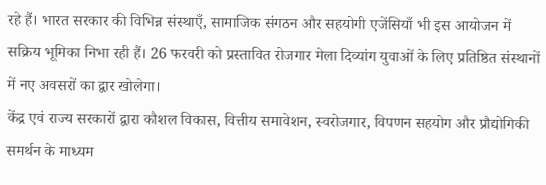रहे हैं। भारत सरकार की विभिन्न संस्थाएँ, सामाजिक संगठन और सहयोगी एजेंसियाँ भी इस आयोजन में सक्रिय भूमिका निभा रही हैं। 26 फरवरी को प्रस्तावित रोजगार मेला दिव्यांग युवाओं के लिए प्रतिष्ठित संस्थानों में नए अवसरों का द्वार खोलेगा।
केंद्र एवं राज्य सरकारों द्वारा कौशल विकास, वित्तीय समावेशन, स्वरोजगार, विपणन सहयोग और प्रौद्योगिकी समर्थन के माध्यम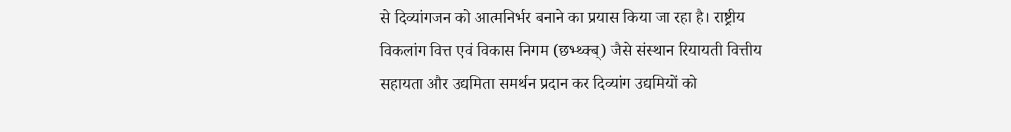से दिव्यांगजन को आत्मनिर्भर बनाने का प्रयास किया जा रहा है। राष्ट्रीय विकलांग वित्त एवं विकास निगम (छभ्थ्क्ब्) जैसे संस्थान रियायती वित्तीय सहायता और उद्यमिता समर्थन प्रदान कर दिव्यांग उद्यमियों को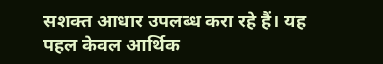सशक्त आधार उपलब्ध करा रहे हैं। यह पहल केवल आर्थिक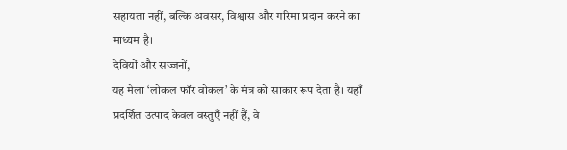सहायता नहीं, बल्कि अवसर, विश्वास और गरिमा प्रदान करने का माध्यम है।
देवियों और सज्जनों,
यह मेला ‘लोकल फॉर वोकल’ के मंत्र को साकार रूप देता है। यहाँ प्रदर्शित उत्पाद केवल वस्तुएँ नहीं हैं, वे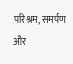परिश्रम, समर्पण और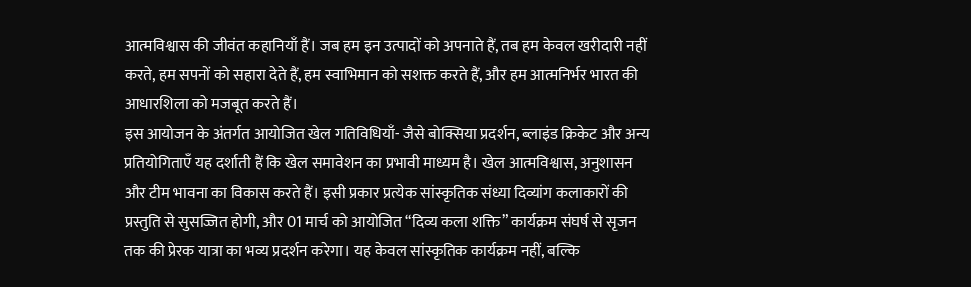आत्मविश्वास की जीवंत कहानियाँ हैं। जब हम इन उत्पादों को अपनाते हैं, तब हम केवल खरीदारी नहीं करते, हम सपनों को सहारा देते हैं, हम स्वाभिमान को सशक्त करते हैं, और हम आत्मनिर्भर भारत की आधारशिला को मजबूत करते हैं।
इस आयोजन के अंतर्गत आयोजित खेल गतिविधियाँ- जैसे बोक्सिया प्रदर्शन, ब्लाइंड क्रिकेट और अन्य प्रतियोगिताएँ यह दर्शाती हैं कि खेल समावेशन का प्रभावी माध्यम है। खेल आत्मविश्वास, अनुशासन और टीम भावना का विकास करते हैं। इसी प्रकार प्रत्येक सांस्कृतिक संध्या दिव्यांग कलाकारों की प्रस्तुति से सुसज्जित होगी, और 01 मार्च को आयोजित “दिव्य कला शक्ति” कार्यक्रम संघर्ष से सृजन तक की प्रेरक यात्रा का भव्य प्रदर्शन करेगा। यह केवल सांस्कृतिक कार्यक्रम नहीं, बल्कि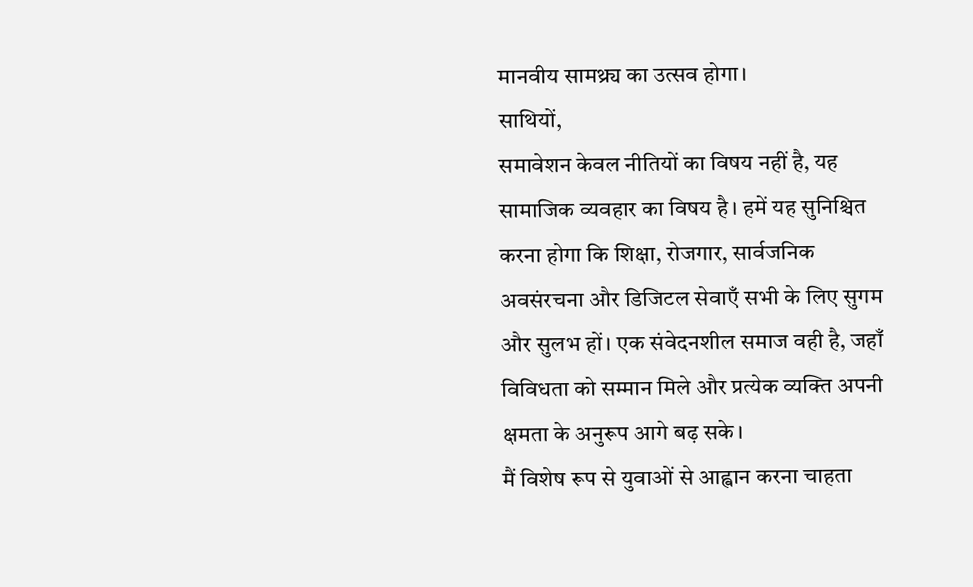मानवीय सामथ्र्य का उत्सव होगा।
साथियों,
समावेशन केवल नीतियों का विषय नहीं है, यह सामाजिक व्यवहार का विषय है। हमें यह सुनिश्चित करना होगा कि शिक्षा, रोजगार, सार्वजनिक अवसंरचना और डिजिटल सेवाएँ सभी के लिए सुगम और सुलभ हों। एक संवेदनशील समाज वही है, जहाँ विविधता को सम्मान मिले और प्रत्येक व्यक्ति अपनी क्षमता के अनुरूप आगे बढ़ सके।
मैं विशेष रूप से युवाओं से आह्वान करना चाहता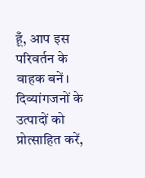हूँ, आप इस परिवर्तन के वाहक बनें। दिव्यांगजनों के उत्पादों को प्रोत्साहित करें,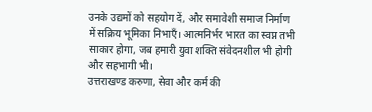उनके उद्यमों को सहयोग दें, और समावेशी समाज निर्माण में सक्रिय भूमिका निभाएँ। आत्मनिर्भर भारत का स्वप्न तभी साकार होगा, जब हमारी युवा शक्ति संवेदनशील भी होगी और सहभागी भी।
उत्तराखण्ड करुणा, सेवा और कर्म की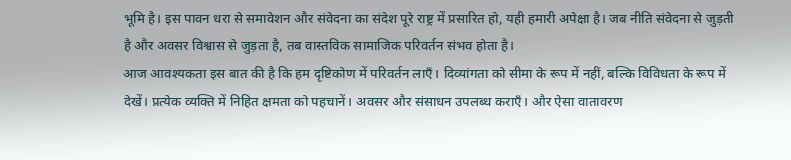भूमि है। इस पावन धरा से समावेशन और संवेदना का संदेश पूरे राष्ट्र में प्रसारित हो, यही हमारी अपेक्षा है। जब नीति संवेदना से जुड़ती है और अवसर विश्वास से जुड़ता है, तब वास्तविक सामाजिक परिवर्तन संभव होता है।
आज आवश्यकता इस बात की है कि हम दृष्टिकोण में परिवर्तन लाएँ। दिव्यांगता को सीमा के रूप में नहीं, बल्कि विविधता के रूप में देखें। प्रत्येक व्यक्ति में निहित क्षमता को पहचानें। अवसर और संसाधन उपलब्ध कराएँ। और ऐसा वातावरण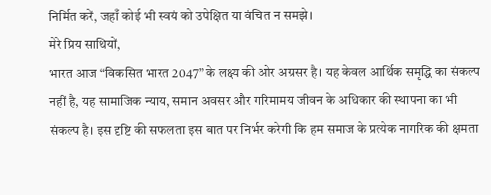निर्मित करें, जहाँ कोई भी स्वयं को उपेक्षित या वंचित न समझे।
मेरे प्रिय साथियों,
भारत आज “विकसित भारत 2047” के लक्ष्य की ओर अग्रसर है। यह केवल आर्थिक समृद्धि का संकल्प नहीं है, यह सामाजिक न्याय, समान अवसर और गरिमामय जीवन के अधिकार की स्थापना का भी संकल्प है। इस दृष्टि की सफलता इस बात पर निर्भर करेगी कि हम समाज के प्रत्येक नागरिक की क्षमता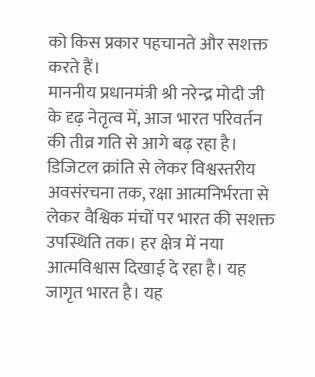को किस प्रकार पहचानते और सशक्त करते हैं।
माननीय प्रधानमंत्री श्री नरेन्द्र मोदी जी के दृढ़ नेतृत्व में, आज भारत परिवर्तन की तीव्र गति से आगे बढ़ रहा है। डिजिटल क्रांति से लेकर विश्वस्तरीय अवसंरचना तक, रक्षा आत्मनिर्भरता से लेकर वैश्विक मंचों पर भारत की सशक्त उपस्थिति तक। हर क्षेत्र में नया आत्मविश्वास दिखाई दे रहा है। यह जागृत भारत है। यह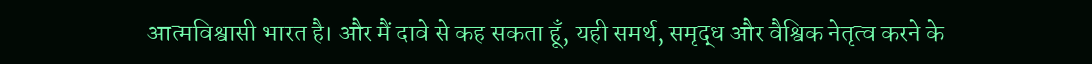आत्मविश्वासी भारत है। और मैं दावे से कह सकता हूँ, यही समर्थ, समृद्ध और वैश्विक नेतृत्व करने के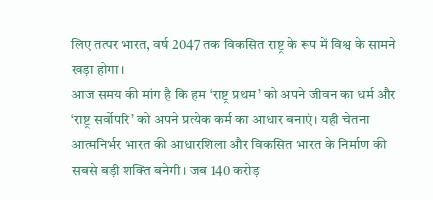लिए तत्पर भारत, वर्ष 2047 तक विकसित राष्ट्र के रूप में विश्व के सामने खड़ा होगा।
आज समय की मांग है कि हम ‘राष्ट्र प्रथम’ को अपने जीवन का धर्म और ‘राष्ट्र सर्वोपरि’ को अपने प्रत्येक कर्म का आधार बनाएं। यही चेतना आत्मनिर्भर भारत की आधारशिला और विकसित भारत के निर्माण की सबसे बड़ी शक्ति बनेगी। जब 140 करोड़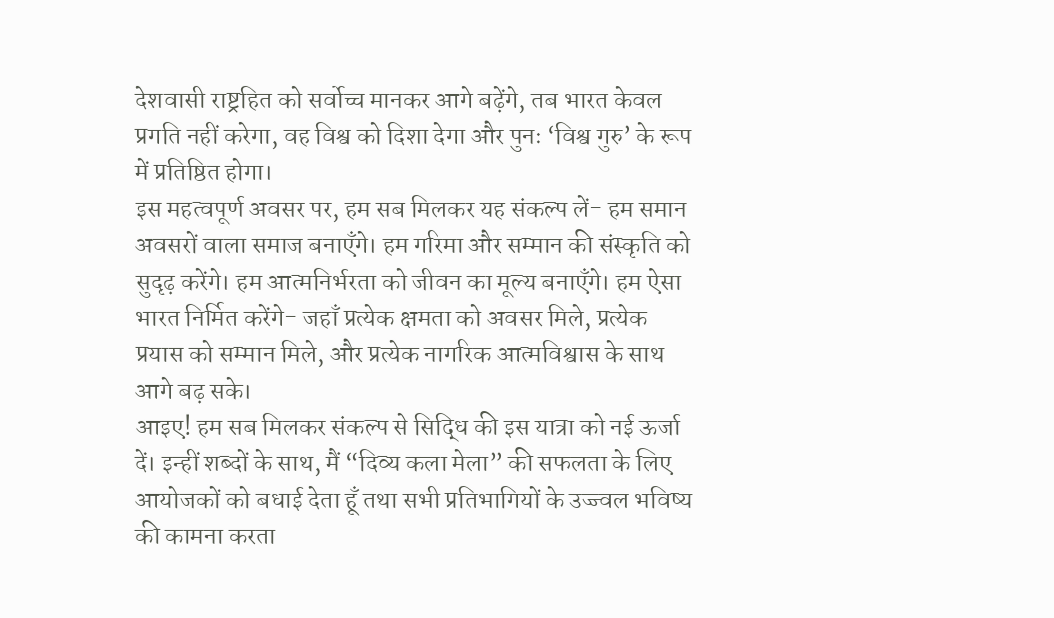देशवासी राष्ट्रहित को सर्वोच्च मानकर आगे बढ़ेंगे, तब भारत केवल प्रगति नहीं करेगा, वह विश्व को दिशा देगा और पुनः ‘विश्व गुरु’ के रूप में प्रतिष्ठित होगा।
इस महत्वपूर्ण अवसर पर, हम सब मिलकर यह संकल्प लें- हम समान अवसरों वाला समाज बनाएँगे। हम गरिमा और सम्मान की संस्कृति को सुदृढ़ करेंगे। हम आत्मनिर्भरता को जीवन का मूल्य बनाएँगे। हम ऐसा भारत निर्मित करेंगे- जहाँ प्रत्येक क्षमता को अवसर मिले, प्रत्येक प्रयास को सम्मान मिले, और प्रत्येक नागरिक आत्मविश्वास के साथ आगे बढ़ सके।
आइए! हम सब मिलकर संकल्प से सिद्धि की इस यात्रा को नई ऊर्जा दें। इन्हीं शब्दों के साथ, मैं “दिव्य कला मेला” की सफलता के लिए आयोजकों को बधाई देता हूँ तथा सभी प्रतिभागियों के उज्ज्वल भविष्य की कामना करता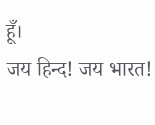हूँ।
जय हिन्द! जय भारत!